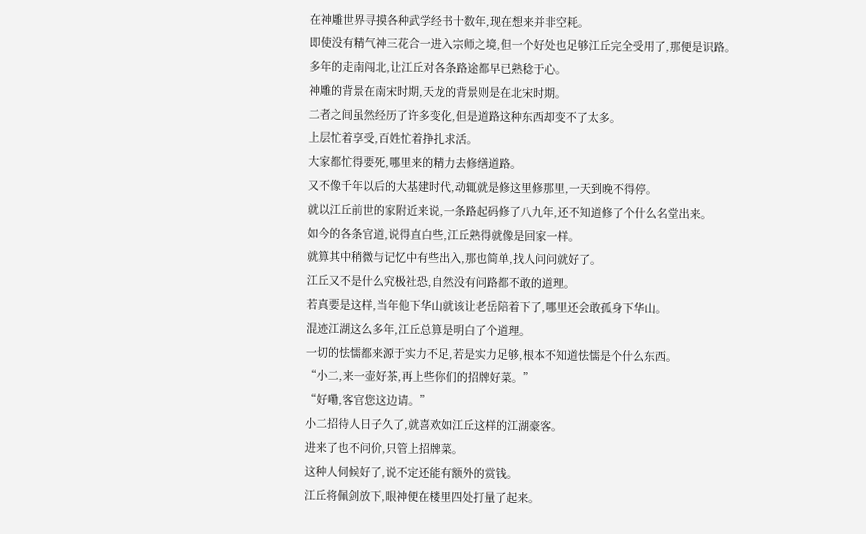在神雕世界寻摸各种武学经书十数年,现在想来并非空耗。
即使没有精气神三花合一进入宗师之境,但一个好处也足够江丘完全受用了,那便是识路。
多年的走南闯北,让江丘对各条路途都早已熟稔于心。
神雕的背景在南宋时期,天龙的背景则是在北宋时期。
二者之间虽然经历了许多变化,但是道路这种东西却变不了太多。
上层忙着享受,百姓忙着挣扎求活。
大家都忙得要死,哪里来的精力去修缮道路。
又不像千年以后的大基建时代,动辄就是修这里修那里,一天到晚不得停。
就以江丘前世的家附近来说,一条路起码修了八九年,还不知道修了个什么名堂出来。
如今的各条官道,说得直白些,江丘熟得就像是回家一样。
就算其中稍微与记忆中有些出入,那也简单,找人问问就好了。
江丘又不是什么究极社恐,自然没有问路都不敢的道理。
若真要是这样,当年他下华山就该让老岳陪着下了,哪里还会敢孤身下华山。
混迹江湖这么多年,江丘总算是明白了个道理。
一切的怯懦都来源于实力不足,若是实力足够,根本不知道怯懦是个什么东西。
“小二,来一壶好茶,再上些你们的招牌好菜。”
“好嘞,客官您这边请。”
小二招待人日子久了,就喜欢如江丘这样的江湖豪客。
进来了也不问价,只管上招牌菜。
这种人伺候好了,说不定还能有额外的赏钱。
江丘将佩剑放下,眼神便在楼里四处打量了起来。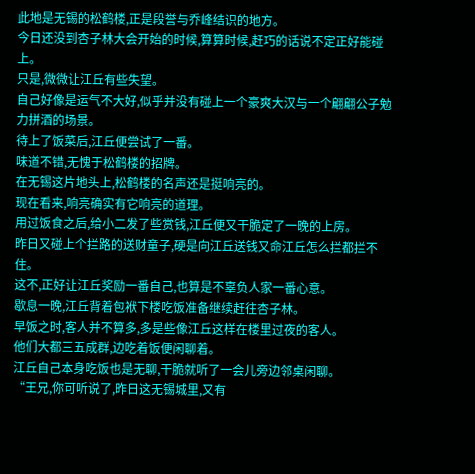此地是无锡的松鹤楼,正是段誉与乔峰结识的地方。
今日还没到杏子林大会开始的时候,算算时候,赶巧的话说不定正好能碰上。
只是,微微让江丘有些失望。
自己好像是运气不大好,似乎并没有碰上一个豪爽大汉与一个翩翩公子勉力拼酒的场景。
待上了饭菜后,江丘便尝试了一番。
味道不错,无愧于松鹤楼的招牌。
在无锡这片地头上,松鹤楼的名声还是挺响亮的。
现在看来,响亮确实有它响亮的道理。
用过饭食之后,给小二发了些赏钱,江丘便又干脆定了一晚的上房。
昨日又碰上个拦路的送财童子,硬是向江丘送钱又命江丘怎么拦都拦不住。
这不,正好让江丘奖励一番自己,也算是不辜负人家一番心意。
歇息一晚,江丘背着包袱下楼吃饭准备继续赶往杏子林。
早饭之时,客人并不算多,多是些像江丘这样在楼里过夜的客人。
他们大都三五成群,边吃着饭便闲聊着。
江丘自己本身吃饭也是无聊,干脆就听了一会儿旁边邻桌闲聊。
“王兄,你可听说了,昨日这无锡城里,又有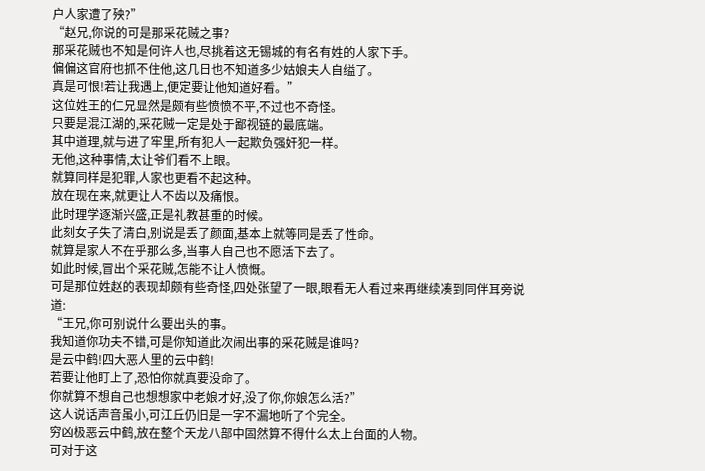户人家遭了殃?”
“赵兄,你说的可是那采花贼之事?
那采花贼也不知是何许人也,尽挑着这无锡城的有名有姓的人家下手。
偏偏这官府也抓不住他,这几日也不知道多少姑娘夫人自缢了。
真是可恨!若让我遇上,便定要让他知道好看。”
这位姓王的仁兄显然是颇有些愤愤不平,不过也不奇怪。
只要是混江湖的,采花贼一定是处于鄙视链的最底端。
其中道理,就与进了牢里,所有犯人一起欺负强奸犯一样。
无他,这种事情,太让爷们看不上眼。
就算同样是犯罪,人家也更看不起这种。
放在现在来,就更让人不齿以及痛恨。
此时理学逐渐兴盛,正是礼教甚重的时候。
此刻女子失了清白,别说是丢了颜面,基本上就等同是丢了性命。
就算是家人不在乎那么多,当事人自己也不愿活下去了。
如此时候,冒出个采花贼,怎能不让人愤慨。
可是那位姓赵的表现却颇有些奇怪,四处张望了一眼,眼看无人看过来再继续凑到同伴耳旁说道:
“王兄,你可别说什么要出头的事。
我知道你功夫不错,可是你知道此次闹出事的采花贼是谁吗?
是云中鹤!四大恶人里的云中鹤!
若要让他盯上了,恐怕你就真要没命了。
你就算不想自己也想想家中老娘才好,没了你,你娘怎么活?”
这人说话声音虽小,可江丘仍旧是一字不漏地听了个完全。
穷凶极恶云中鹤,放在整个天龙八部中固然算不得什么太上台面的人物。
可对于这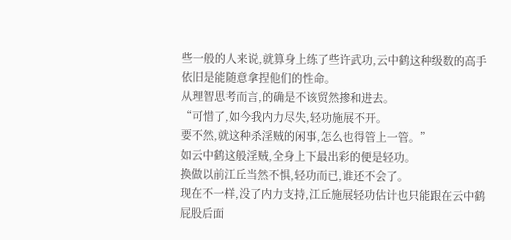些一般的人来说,就算身上练了些许武功,云中鹤这种级数的高手依旧是能随意拿捏他们的性命。
从理智思考而言,的确是不该贸然掺和进去。
“可惜了,如今我内力尽失,轻功施展不开。
要不然,就这种杀淫贼的闲事,怎么也得管上一管。”
如云中鹤这般淫贼,全身上下最出彩的便是轻功。
换做以前江丘当然不惧,轻功而已,谁还不会了。
现在不一样,没了内力支持,江丘施展轻功估计也只能跟在云中鹤屁股后面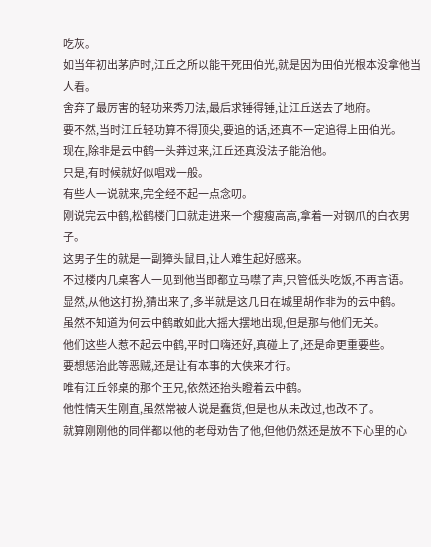吃灰。
如当年初出茅庐时,江丘之所以能干死田伯光,就是因为田伯光根本没拿他当人看。
舍弃了最厉害的轻功来秀刀法,最后求锤得锤,让江丘送去了地府。
要不然,当时江丘轻功算不得顶尖,要追的话,还真不一定追得上田伯光。
现在,除非是云中鹤一头莽过来,江丘还真没法子能治他。
只是,有时候就好似唱戏一般。
有些人一说就来,完全经不起一点念叨。
刚说完云中鹤,松鹤楼门口就走进来一个瘦瘦高高,拿着一对钢爪的白衣男子。
这男子生的就是一副獐头鼠目,让人难生起好感来。
不过楼内几桌客人一见到他当即都立马噤了声,只管低头吃饭,不再言语。
显然,从他这打扮,猜出来了,多半就是这几日在城里胡作非为的云中鹤。
虽然不知道为何云中鹤敢如此大摇大摆地出现,但是那与他们无关。
他们这些人惹不起云中鹤,平时口嗨还好,真碰上了,还是命更重要些。
要想惩治此等恶贼,还是让有本事的大侠来才行。
唯有江丘邻桌的那个王兄,依然还抬头瞪着云中鹤。
他性情天生刚直,虽然常被人说是蠢货,但是也从未改过,也改不了。
就算刚刚他的同伴都以他的老母劝告了他,但他仍然还是放不下心里的心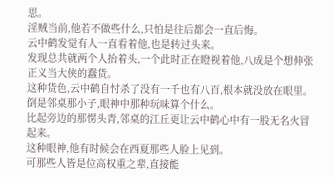思。
淫贼当前,他若不做些什么,只怕是往后都会一直后悔。
云中鹤发觉有人一直看着他,也是转过头来。
发现总共就两个人抬着头,一个此时正在瞪视着他,八成是个想伸张正义当大侠的蠢货。
这种货色,云中鹤自忖杀了没有一千也有八百,根本就没放在眼里。
倒是邻桌那小子,眼神中那种玩味算个什么。
比起旁边的那愣头青,邻桌的江丘更让云中鹤心中有一股无名火冒起来。
这种眼神,他有时候会在西夏那些人脸上见到。
可那些人皆是位高权重之辈,直接能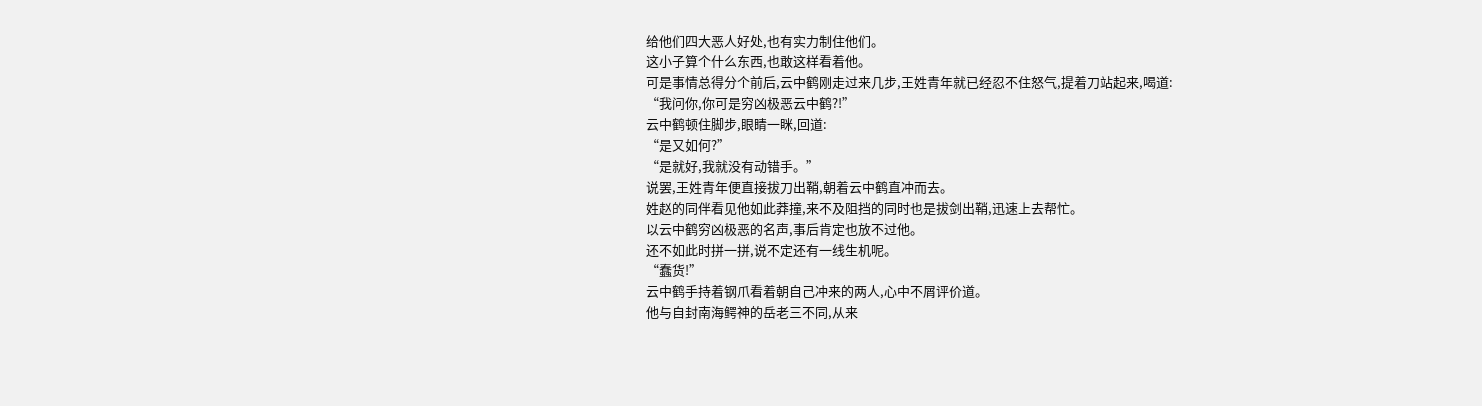给他们四大恶人好处,也有实力制住他们。
这小子算个什么东西,也敢这样看着他。
可是事情总得分个前后,云中鹤刚走过来几步,王姓青年就已经忍不住怒气,提着刀站起来,喝道:
“我问你,你可是穷凶极恶云中鹤?!”
云中鹤顿住脚步,眼睛一眯,回道:
“是又如何?”
“是就好,我就没有动错手。”
说罢,王姓青年便直接拔刀出鞘,朝着云中鹤直冲而去。
姓赵的同伴看见他如此莽撞,来不及阻挡的同时也是拔剑出鞘,迅速上去帮忙。
以云中鹤穷凶极恶的名声,事后肯定也放不过他。
还不如此时拼一拼,说不定还有一线生机呢。
“蠢货!”
云中鹤手持着钢爪看着朝自己冲来的两人,心中不屑评价道。
他与自封南海鳄神的岳老三不同,从来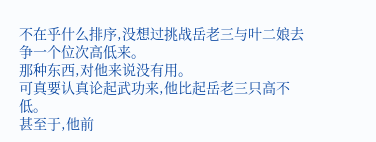不在乎什么排序,没想过挑战岳老三与叶二娘去争一个位次高低来。
那种东西,对他来说没有用。
可真要认真论起武功来,他比起岳老三只高不低。
甚至于,他前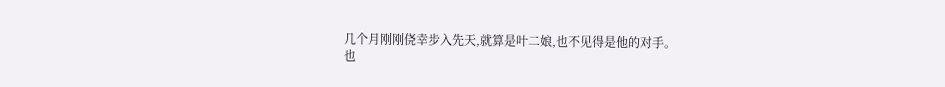几个月刚刚侥幸步入先天,就算是叶二娘,也不见得是他的对手。
也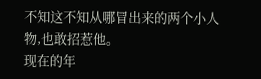不知这不知从哪冒出来的两个小人物,也敢招惹他。
现在的年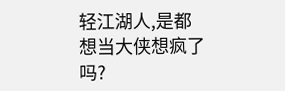轻江湖人,是都想当大侠想疯了吗?